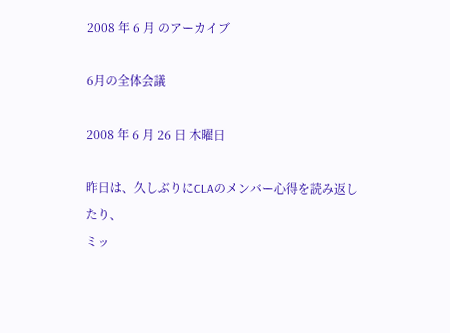2008 年 6 月 のアーカイブ

6月の全体会議

2008 年 6 月 26 日 木曜日

昨日は、久しぶりにCLAのメンバー心得を読み返したり、
ミッ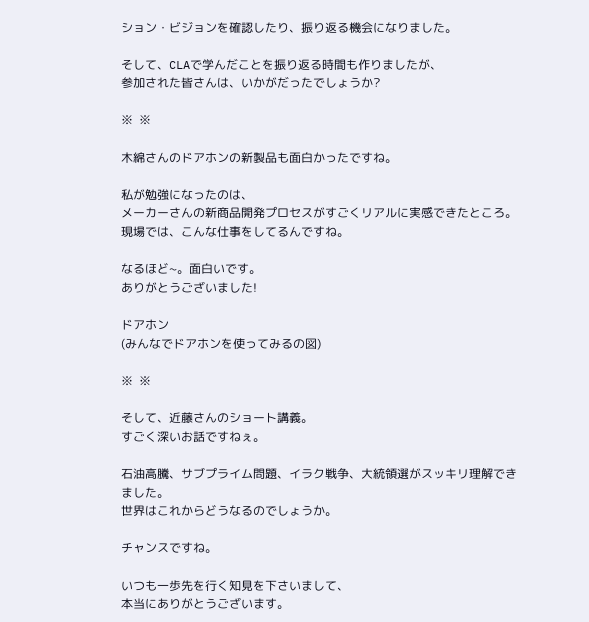ション・ビジョンを確認したり、振り返る機会になりました。

そして、CLAで学んだことを振り返る時間も作りましたが、
参加された皆さんは、いかがだったでしょうか?

※  ※

木綿さんのドアホンの新製品も面白かったですね。

私が勉強になったのは、
メーカーさんの新商品開発プロセスがすごくリアルに実感できたところ。
現場では、こんな仕事をしてるんですね。

なるほど~。面白いです。
ありがとうございました!

ドアホン
(みんなでドアホンを使ってみるの図)

※  ※

そして、近藤さんのショート講義。
すごく深いお話ですねぇ。

石油高騰、サブプライム問題、イラク戦争、大統領選がスッキリ理解できました。
世界はこれからどうなるのでしょうか。

チャンスですね。

いつも一歩先を行く知見を下さいまして、
本当にありがとうございます。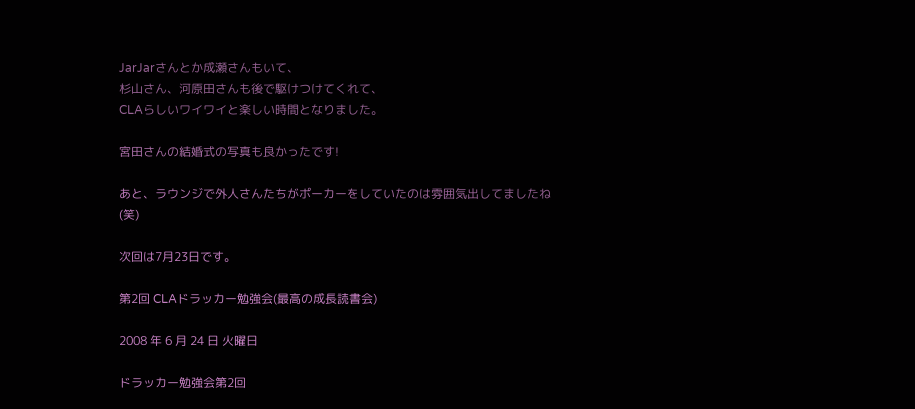JarJarさんとか成瀬さんもいて、
杉山さん、河原田さんも後で駆けつけてくれて、
CLAらしいワイワイと楽しい時間となりました。

宮田さんの結婚式の写真も良かったです!

あと、ラウンジで外人さんたちがポーカーをしていたのは雰囲気出してましたね
(笑)

次回は7月23日です。

第2回 CLAドラッカー勉強会(最高の成長読書会)

2008 年 6 月 24 日 火曜日

ドラッカー勉強会第2回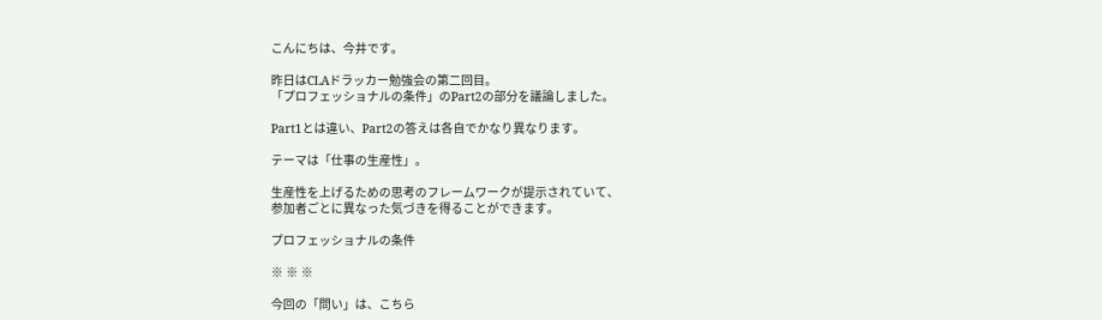こんにちは、今井です。

昨日はCLAドラッカー勉強会の第二回目。
「プロフェッショナルの条件」のPart2の部分を議論しました。

Part1とは違い、Part2の答えは各自でかなり異なります。

テーマは「仕事の生産性」。

生産性を上げるための思考のフレームワークが提示されていて、
参加者ごとに異なった気づきを得ることができます。

プロフェッショナルの条件

※ ※ ※

今回の「問い」は、こちら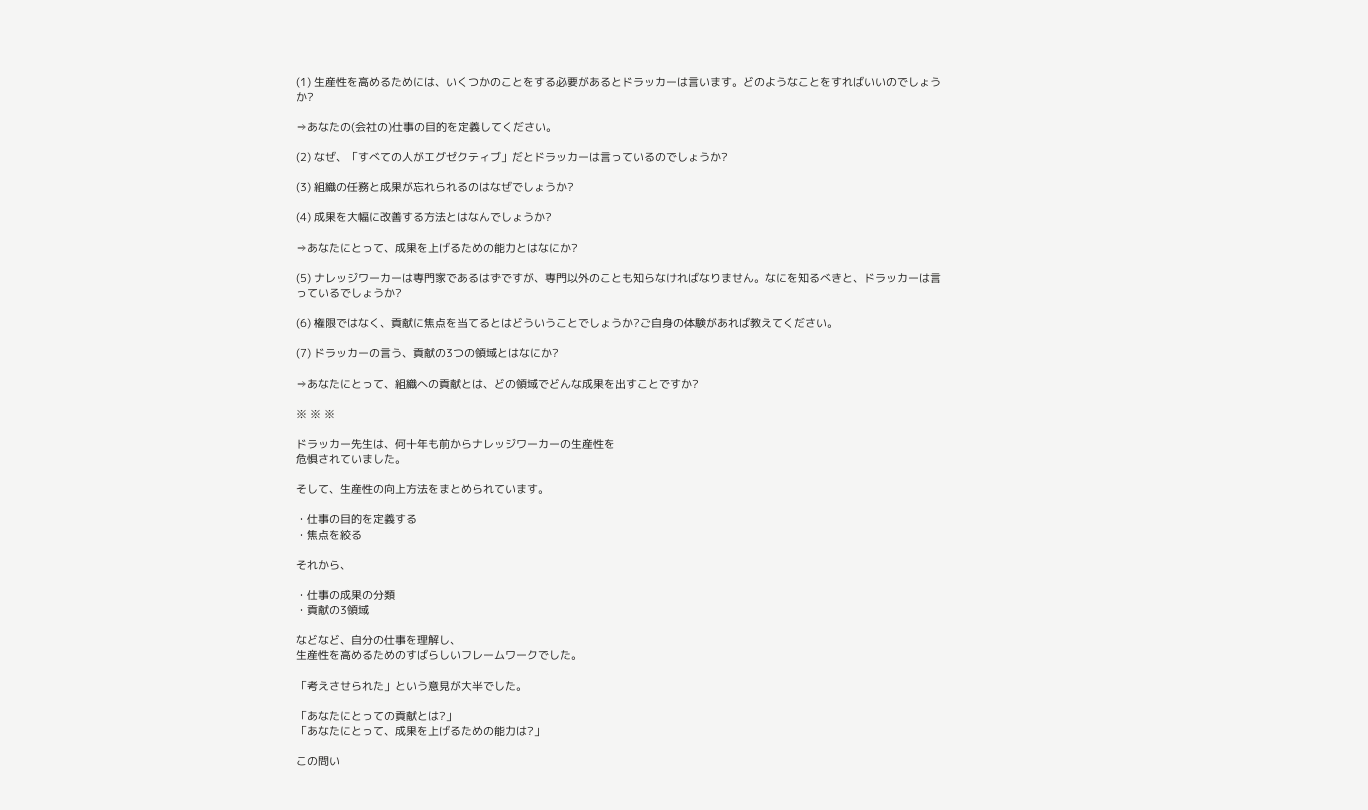(1) 生産性を高めるためには、いくつかのことをする必要があるとドラッカーは言います。どのようなことをすればいいのでしょうか?

⇒あなたの(会社の)仕事の目的を定義してください。

(2) なぜ、「すべての人がエグゼクティブ」だとドラッカーは言っているのでしょうか?

(3) 組織の任務と成果が忘れられるのはなぜでしょうか?

(4) 成果を大幅に改善する方法とはなんでしょうか?

⇒あなたにとって、成果を上げるための能力とはなにか?

(5) ナレッジワーカーは専門家であるはずですが、専門以外のことも知らなければなりません。なにを知るべきと、ドラッカーは言っているでしょうか?

(6) 権限ではなく、貢献に焦点を当てるとはどういうことでしょうか?ご自身の体験があれば教えてください。

(7) ドラッカーの言う、貢献の3つの領域とはなにか?

⇒あなたにとって、組織への貢献とは、どの領域でどんな成果を出すことですか?

※ ※ ※

ドラッカー先生は、何十年も前からナレッジワーカーの生産性を
危惧されていました。

そして、生産性の向上方法をまとめられています。

・仕事の目的を定義する
・焦点を絞る

それから、

・仕事の成果の分類
・貢献の3領域

などなど、自分の仕事を理解し、
生産性を高めるためのすばらしいフレームワークでした。

「考えさせられた」という意見が大半でした。

「あなたにとっての貢献とは?」
「あなたにとって、成果を上げるための能力は?」

この問い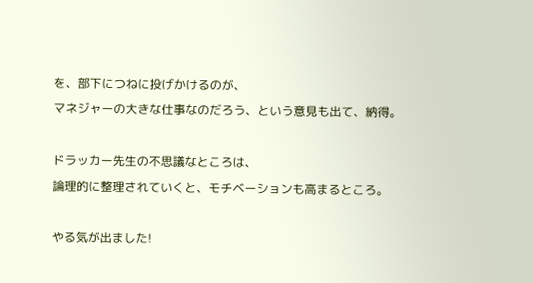を、部下につねに投げかけるのが、
マネジャーの大きな仕事なのだろう、という意見も出て、納得。

ドラッカー先生の不思議なところは、
論理的に整理されていくと、モチベーションも高まるところ。

やる気が出ました!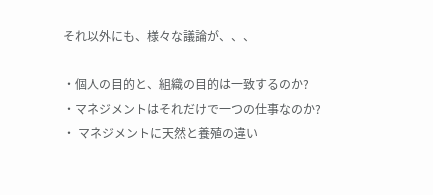それ以外にも、様々な議論が、、、

・個人の目的と、組織の目的は一致するのか?
・マネジメントはそれだけで一つの仕事なのか?
・ マネジメントに天然と養殖の違い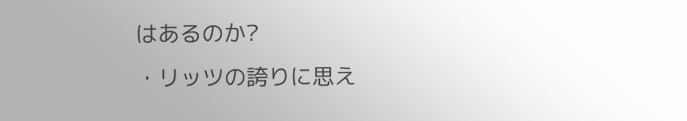はあるのか?
・リッツの誇りに思え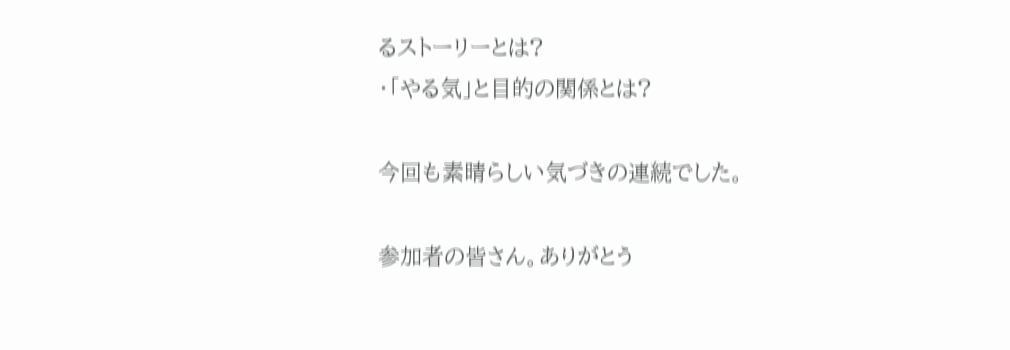るストーリーとは?
・「やる気」と目的の関係とは?

今回も素晴らしい気づきの連続でした。

参加者の皆さん。ありがとう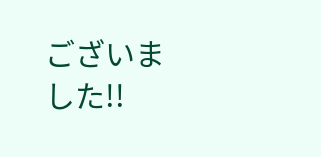ございました!!